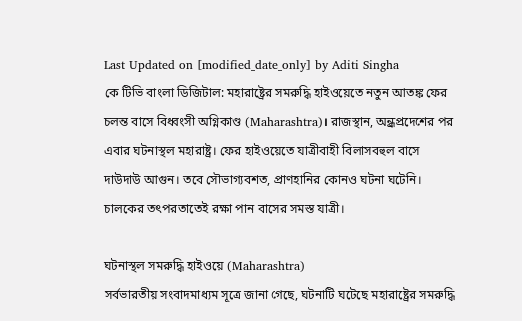Last Updated on [modified_date_only] by Aditi Singha
কে টিভি বাংলা ডিজিটাল: মহারাষ্ট্রের সমরুদ্ধি হাইওয়েতে নতুন আতঙ্ক ফের চলন্ত বাসে বিধ্বংসী অগ্নিকাণ্ড (Maharashtra)। রাজস্থান, অন্ধ্রপ্রদেশের পর এবার ঘটনাস্থল মহারাষ্ট্র। ফের হাইওয়েতে যাত্রীবাহী বিলাসবহুল বাসে দাউদাউ আগুন। তবে সৌভাগ্যবশত, প্রাণহানির কোনও ঘটনা ঘটেনি। চালকের তৎপরতাতেই রক্ষা পান বাসের সমস্ত যাত্রী।

ঘটনাস্থল সমরুদ্ধি হাইওয়ে (Maharashtra)
সর্বভারতীয় সংবাদমাধ্যম সূত্রে জানা গেছে, ঘটনাটি ঘটেছে মহারাষ্ট্রের সমরুদ্ধি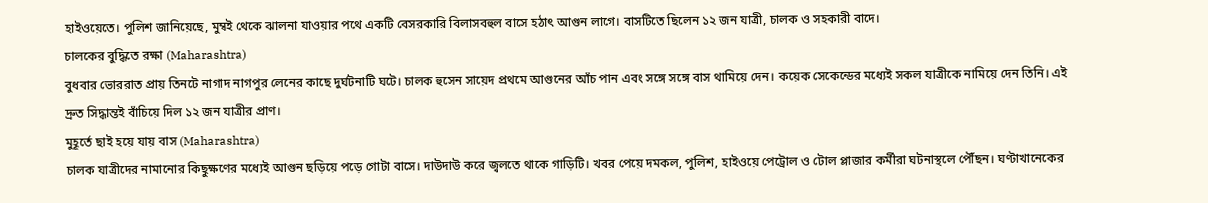হাইওয়েতে। পুলিশ জানিয়েছে, মুম্বই থেকে ঝালনা যাওয়ার পথে একটি বেসরকারি বিলাসবহুল বাসে হঠাৎ আগুন লাগে। বাসটিতে ছিলেন ১২ জন যাত্রী, চালক ও সহকারী বাদে।
চালকের বুদ্ধিতে রক্ষা (Maharashtra)
বুধবার ভোররাত প্রায় তিনটে নাগাদ নাগপুর লেনের কাছে দুর্ঘটনাটি ঘটে। চালক হুসেন সায়েদ প্রথমে আগুনের আঁচ পান এবং সঙ্গে সঙ্গে বাস থামিয়ে দেন। কয়েক সেকেন্ডের মধ্যেই সকল যাত্রীকে নামিয়ে দেন তিনি। এই দ্রুত সিদ্ধান্তই বাঁচিয়ে দিল ১২ জন যাত্রীর প্রাণ।
মুহূর্তে ছাই হয়ে যায় বাস (Maharashtra)
চালক যাত্রীদের নামানোর কিছুক্ষণের মধ্যেই আগুন ছড়িয়ে পড়ে গোটা বাসে। দাউদাউ করে জ্বলতে থাকে গাড়িটি। খবর পেয়ে দমকল, পুলিশ, হাইওয়ে পেট্রোল ও টোল প্লাজার কর্মীরা ঘটনাস্থলে পৌঁছন। ঘণ্টাখানেকের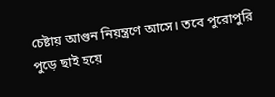চেষ্টায় আগুন নিয়ন্ত্রণে আসে। তবে পুরোপুরি পুড়ে ছাই হয়ে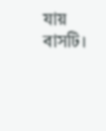যায় বাসটি।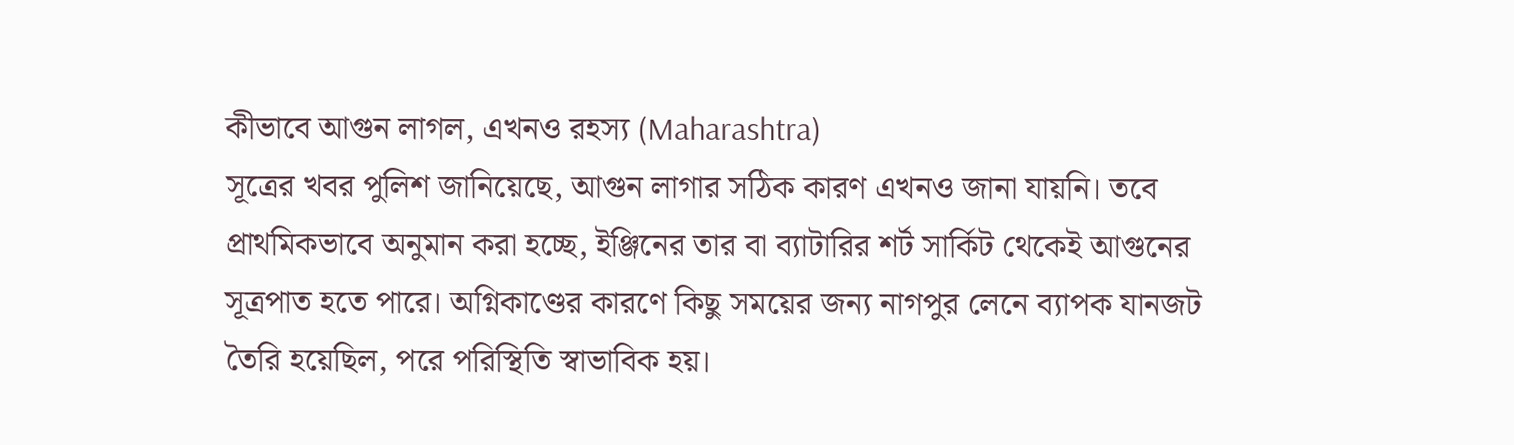কীভাবে আগুন লাগল, এখনও রহস্য (Maharashtra)
সূত্রের খবর পুলিশ জানিয়েছে, আগুন লাগার সঠিক কারণ এখনও জানা যায়নি। তবে প্রাথমিকভাবে অনুমান করা হচ্ছে, ইঞ্জিনের তার বা ব্যাটারির শর্ট সার্কিট থেকেই আগুনের সূত্রপাত হতে পারে। অগ্নিকাণ্ডের কারণে কিছু সময়ের জন্য নাগপুর লেনে ব্যাপক যানজট তৈরি হয়েছিল, পরে পরিস্থিতি স্বাভাবিক হয়।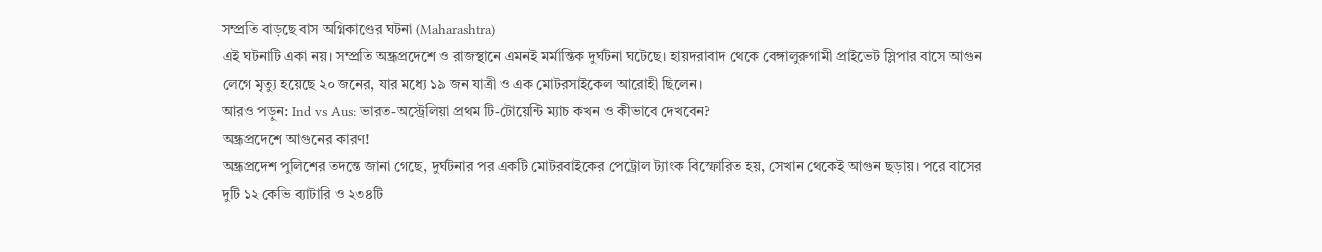সম্প্রতি বাড়ছে বাস অগ্নিকাণ্ডের ঘটনা (Maharashtra)
এই ঘটনাটি একা নয়। সম্প্রতি অন্ধ্রপ্রদেশে ও রাজস্থানে এমনই মর্মান্তিক দুর্ঘটনা ঘটেছে। হায়দরাবাদ থেকে বেঙ্গালুরুগামী প্রাইভেট স্লিপার বাসে আগুন লেগে মৃত্যু হয়েছে ২০ জনের, যার মধ্যে ১৯ জন যাত্রী ও এক মোটরসাইকেল আরোহী ছিলেন।
আরও পড়ুন: Ind vs Aus: ভারত-অস্ট্রেলিয়া প্রথম টি-টোয়েন্টি ম্যাচ কখন ও কীভাবে দেখবেন?
অন্ধ্রপ্রদেশে আগুনের কারণ!
অন্ধ্রপ্রদেশ পুলিশের তদন্তে জানা গেছে, দুর্ঘটনার পর একটি মোটরবাইকের পেট্রোল ট্যাংক বিস্ফোরিত হয়, সেখান থেকেই আগুন ছড়ায়। পরে বাসের দুটি ১২ কেভি ব্যাটারি ও ২৩৪টি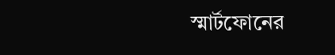স্মার্টফোনের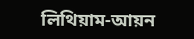লিথিয়াম-আয়ন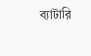ব্যাটারি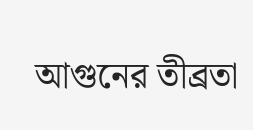আগুনের তীব্রতা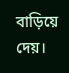বাড়িয়ে দেয়।